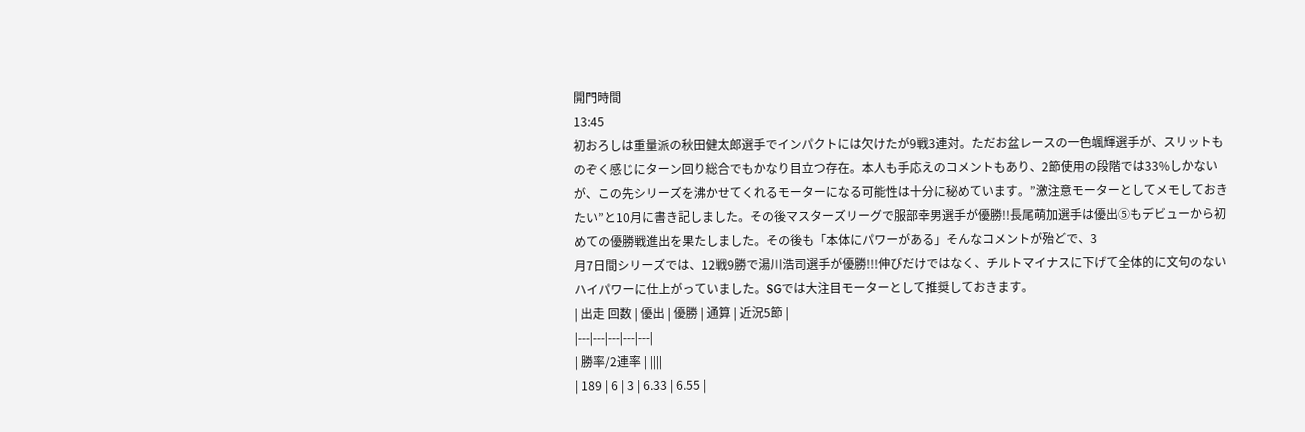開門時間
13:45
初おろしは重量派の秋田健太郎選手でインパクトには欠けたが9戦3連対。ただお盆レースの一色颯輝選手が、スリットものぞく感じにターン回り総合でもかなり目立つ存在。本人も手応えのコメントもあり、2節使用の段階では33%しかないが、この先シリーズを沸かせてくれるモーターになる可能性は十分に秘めています。”激注意モーターとしてメモしておきたい”と10月に書き記しました。その後マスターズリーグで服部幸男選手が優勝!!長尾萌加選手は優出⑤もデビューから初めての優勝戦進出を果たしました。その後も「本体にパワーがある」そんなコメントが殆どで、3
月7日間シリーズでは、12戦9勝で湯川浩司選手が優勝!!!伸びだけではなく、チルトマイナスに下げて全体的に文句のないハイパワーに仕上がっていました。SGでは大注目モーターとして推奨しておきます。
| 出走 回数 | 優出 | 優勝 | 通算 | 近況5節 |
|---|---|---|---|---|
| 勝率/2連率 | ||||
| 189 | 6 | 3 | 6.33 | 6.55 |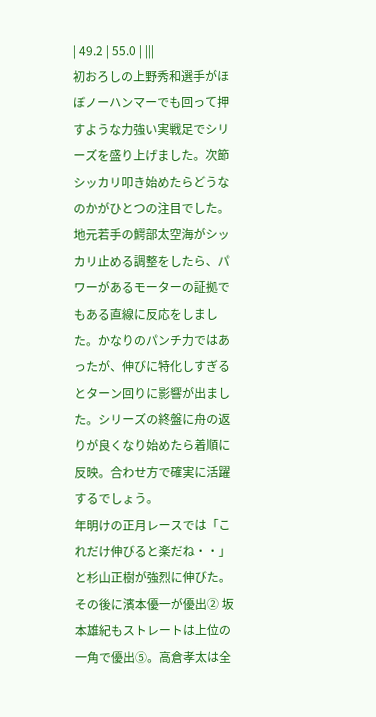| 49.2 | 55.0 | |||
初おろしの上野秀和選手がほぼノーハンマーでも回って押すような力強い実戦足でシリーズを盛り上げました。次節シッカリ叩き始めたらどうなのかがひとつの注目でした。地元若手の鰐部太空海がシッカリ止める調整をしたら、パワーがあるモーターの証拠でもある直線に反応をしました。かなりのパンチ力ではあったが、伸びに特化しすぎるとターン回りに影響が出ました。シリーズの終盤に舟の返りが良くなり始めたら着順に反映。合わせ方で確実に活躍するでしょう。
年明けの正月レースでは「これだけ伸びると楽だね・・」と杉山正樹が強烈に伸びた。その後に濱本優一が優出② 坂本雄紀もストレートは上位の一角で優出⑤。高倉孝太は全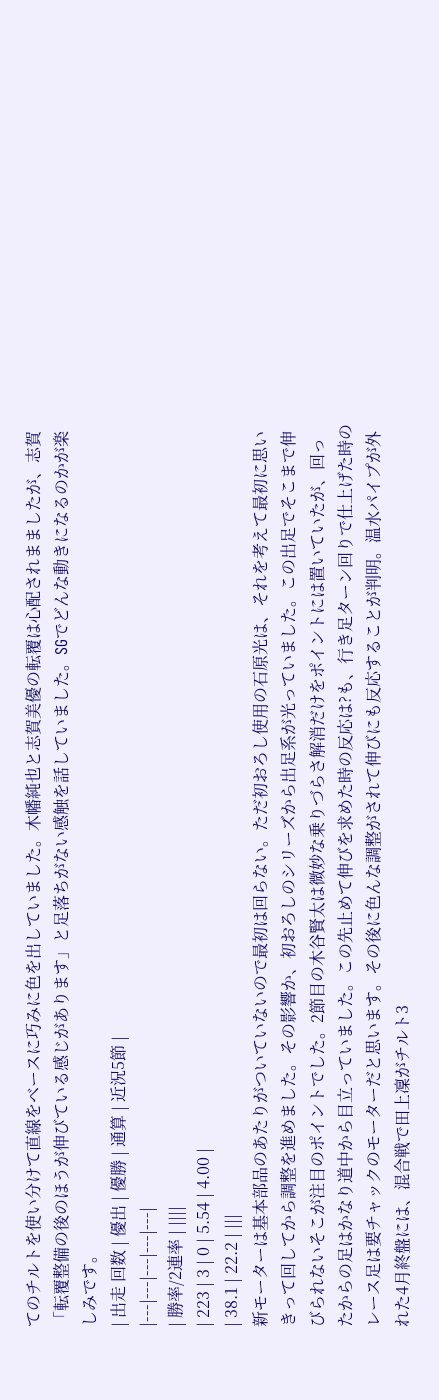てのチルトを使い分けて直線をベースに巧みに色を出していました。木幡純也と志賀美優の転覆は心配されまましたが、志賀「転覆整備の後のほうが伸びている感じがあります」と足落ちがない感触を話していました。SGでどんな動きになるのかが楽しみです。
| 出走 回数 | 優出 | 優勝 | 通算 | 近況5節 |
|---|---|---|---|---|
| 勝率/2連率 | ||||
| 223 | 3 | 0 | 5.54 | 4.00 |
| 38.1 | 22.2 | |||
新モーターは基本部品のあたりがついていないので最初は回らない。ただ初おろし使用の石原光は、それを考えて最初に思いきって回してから調整を進めました。その影響か、初おろしのシリーズから出足系が光っていました。この出足でそこまで伸びられないそこが注目のポイントでした。2節目の木谷賢太は微妙な乗りづらさ解消だけをポイントには置いていたが、回ったからの足はかなり道中から目立っていました。この先止めて伸びを求めた時の反応は?も、行き足ターン回りで仕上げた時のレース足は要チャックのモーターだと思います。その後に色んな調整がされて伸びにも反応することが判明。温水パイプが外れた4月終盤には、混合戦で田上凜がチルト3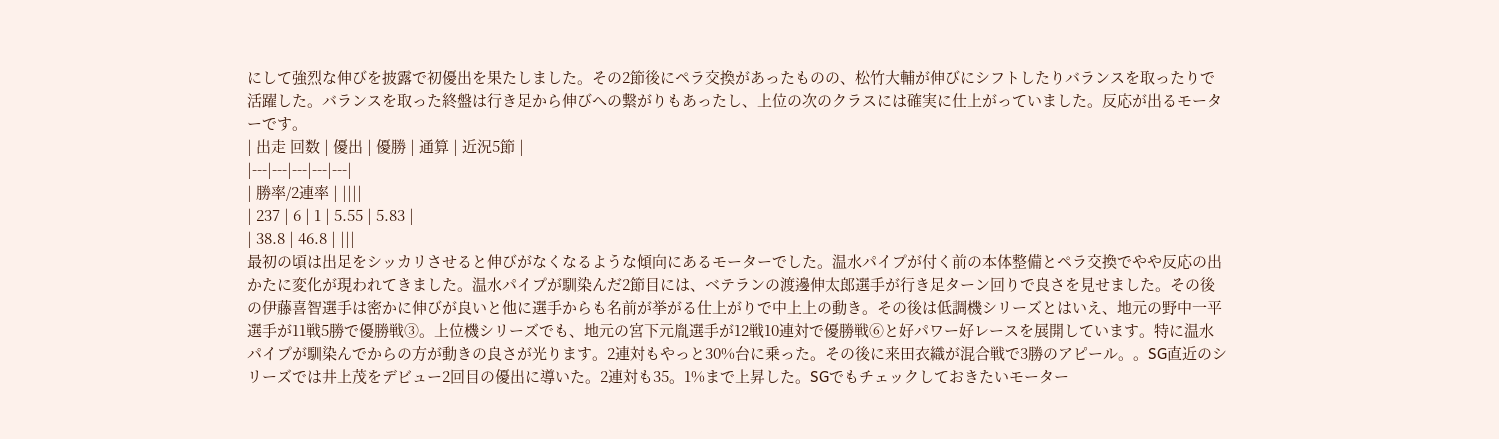にして強烈な伸びを披露で初優出を果たしました。その2節後にペラ交換があったものの、松竹大輔が伸びにシフトしたりバランスを取ったりで活躍した。バランスを取った終盤は行き足から伸びへの繋がりもあったし、上位の次のクラスには確実に仕上がっていました。反応が出るモーターです。
| 出走 回数 | 優出 | 優勝 | 通算 | 近況5節 |
|---|---|---|---|---|
| 勝率/2連率 | ||||
| 237 | 6 | 1 | 5.55 | 5.83 |
| 38.8 | 46.8 | |||
最初の頃は出足をシッカリさせると伸びがなくなるような傾向にあるモーターでした。温水パイプが付く前の本体整備とペラ交換でやや反応の出かたに変化が現われてきました。温水パイプが馴染んだ2節目には、ベテランの渡邊伸太郎選手が行き足ターン回りで良さを見せました。その後の伊藤喜智選手は密かに伸びが良いと他に選手からも名前が挙がる仕上がりで中上上の動き。その後は低調機シリーズとはいえ、地元の野中一平選手が11戦5勝で優勝戦③。上位機シリーズでも、地元の宮下元胤選手が12戦10連対で優勝戦⑥と好パワー好レースを展開しています。特に温水パイプが馴染んでからの方が動きの良さが光ります。2連対もやっと30%台に乗った。その後に来田衣織が混合戦で3勝のアピール。。SG直近のシリーズでは井上茂をデビュー2回目の優出に導いた。2連対も35。1%まで上昇した。SGでもチェックしておきたいモーター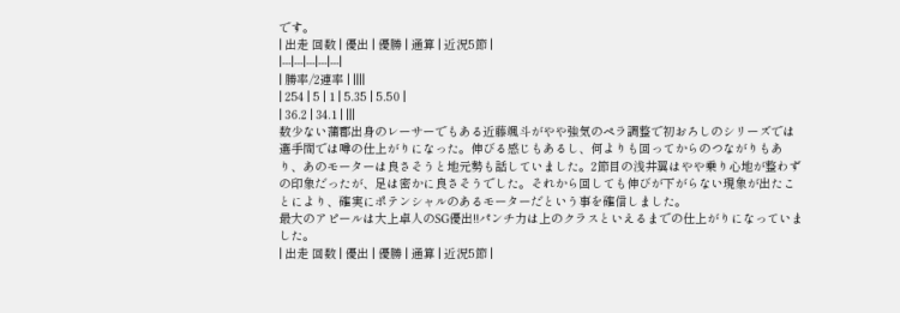です。
| 出走 回数 | 優出 | 優勝 | 通算 | 近況5節 |
|---|---|---|---|---|
| 勝率/2連率 | ||||
| 254 | 5 | 1 | 5.35 | 5.50 |
| 36.2 | 34.1 | |||
数少ない蒲郡出身のレーサーでもある近藤颯斗がやや強気のペラ調整で初おろしのシリーズでは選手間では噂の仕上がりになった。伸びる感じもあるし、何よりも回ってからのつながりもあり、あのモーターは良さそうと地元勢も話していました。2節目の浅井翼はやや乗り心地が整わずの印象だったが、足は密かに良さそうでした。それから回しても伸びが下がらない現象が出たことにより、確実にポテンシャルのあるモーターだという事を確信しました。
最大のアピールは大上卓人のSG優出!!パンチ力は上のクラスといえるまでの仕上がりになっていました。
| 出走 回数 | 優出 | 優勝 | 通算 | 近況5節 |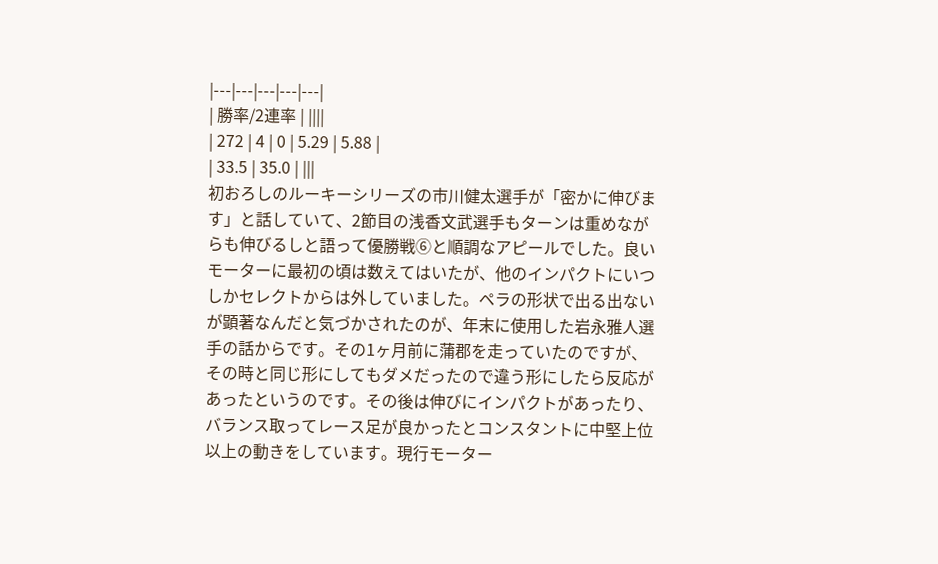|---|---|---|---|---|
| 勝率/2連率 | ||||
| 272 | 4 | 0 | 5.29 | 5.88 |
| 33.5 | 35.0 | |||
初おろしのルーキーシリーズの市川健太選手が「密かに伸びます」と話していて、2節目の浅香文武選手もターンは重めながらも伸びるしと語って優勝戦⑥と順調なアピールでした。良いモーターに最初の頃は数えてはいたが、他のインパクトにいつしかセレクトからは外していました。ペラの形状で出る出ないが顕著なんだと気づかされたのが、年末に使用した岩永雅人選手の話からです。その1ヶ月前に蒲郡を走っていたのですが、その時と同じ形にしてもダメだったので違う形にしたら反応があったというのです。その後は伸びにインパクトがあったり、バランス取ってレース足が良かったとコンスタントに中堅上位以上の動きをしています。現行モーター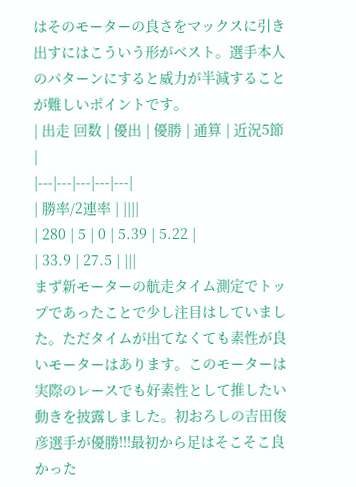はそのモーターの良さをマックスに引き出すにはこういう形がベスト。選手本人のパターンにすると威力が半減することが難しいポイントです。
| 出走 回数 | 優出 | 優勝 | 通算 | 近況5節 |
|---|---|---|---|---|
| 勝率/2連率 | ||||
| 280 | 5 | 0 | 5.39 | 5.22 |
| 33.9 | 27.5 | |||
まず新モーターの航走タイム測定でトップであったことで少し注目はしていました。ただタイムが出てなくても素性が良いモーターはあります。このモーターは実際のレースでも好素性として推したい動きを披露しました。初おろしの吉田俊彦選手が優勝!!!最初から足はそこそこ良かった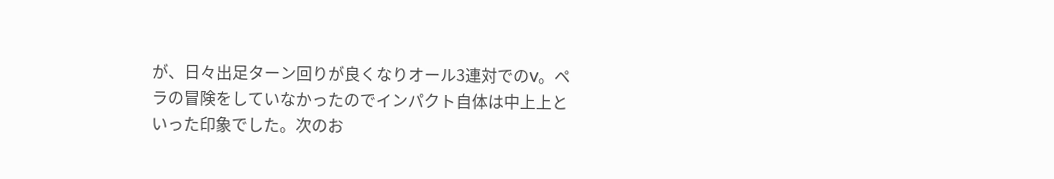が、日々出足ターン回りが良くなりオール3連対でのV。ペラの冒険をしていなかったのでインパクト自体は中上上といった印象でした。次のお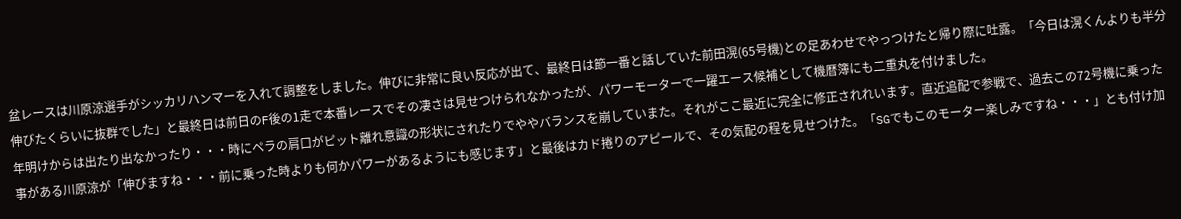盆レースは川原涼選手がシッカリハンマーを入れて調整をしました。伸びに非常に良い反応が出て、最終日は節一番と話していた前田滉(65号機)との足あわせでやっつけたと帰り際に吐露。「今日は滉くんよりも半分伸びたくらいに抜群でした」と最終日は前日のF後の1走で本番レースでその凄さは見せつけられなかったが、パワーモーターで一躍エース候補として機暦簿にも二重丸を付けました。
年明けからは出たり出なかったり・・・時にペラの肩口がピット離れ意識の形状にされたりでややバランスを崩していまた。それがここ最近に完全に修正されれいます。直近追配で参戦で、過去この72号機に乗った事がある川原涼が「伸びますね・・・前に乗った時よりも何かパワーがあるようにも感じます」と最後はカド捲りのアピールで、その気配の程を見せつけた。「SGでもこのモーター楽しみですね・・・」とも付け加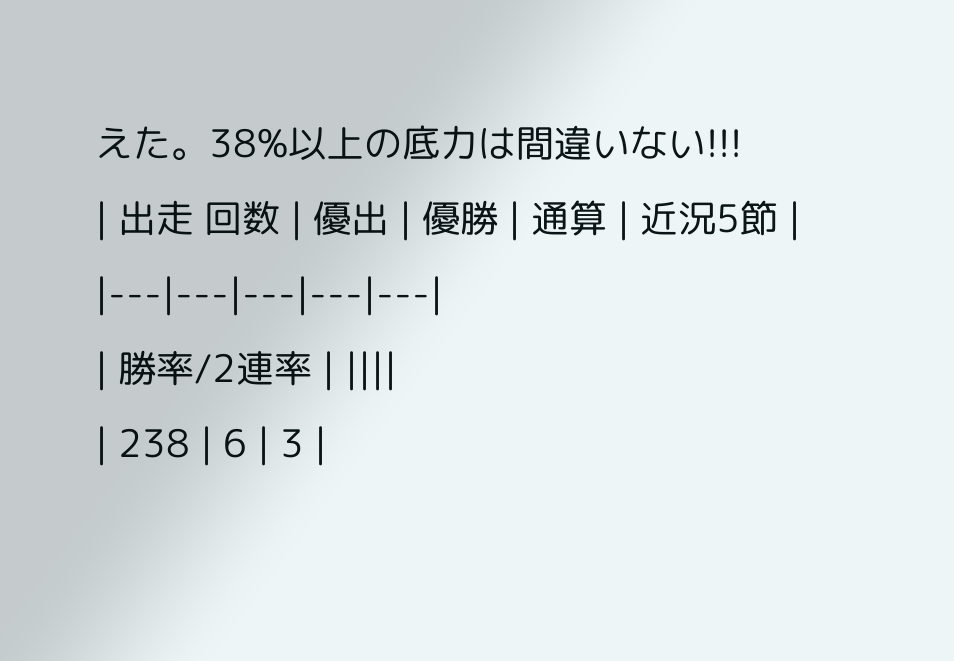えた。38%以上の底力は間違いない!!!
| 出走 回数 | 優出 | 優勝 | 通算 | 近況5節 |
|---|---|---|---|---|
| 勝率/2連率 | ||||
| 238 | 6 | 3 |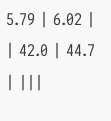5.79 | 6.02 |
| 42.0 | 44.7 | |||